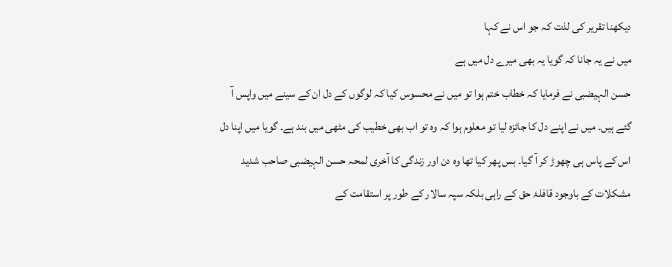دیکھنا تقریر کی لذت کہ جو اس نے کہا
میں نے یہ جانا کہ گویا یہ بھی میرے دل میں ہے
حسن الہیضبی نے فرمایا کہ خطاب ختم ہوا تو میں نے محسوس کیا کہ لوگوں کے دل ان کے سینے میں واپس آ گئے ہیں۔ میں نے اپنے دل کا جائزہ لیا تو معلوم ہوا کہ وہ تو اب بھی خطیب کی مٹھی میں بند ہے۔ گویا میں اپنا دل اس کے پاس ہی چھوڑ کر آ گیا۔ بس پھر کیا تھا وہ دن اور زندگی کا آخری لمحہ حسن الہیضبی صاحب شدید مشکلات کے باوجود قافلۂ حق کے راہی بلکہ سپہ سالار کے طور پر استقامت کے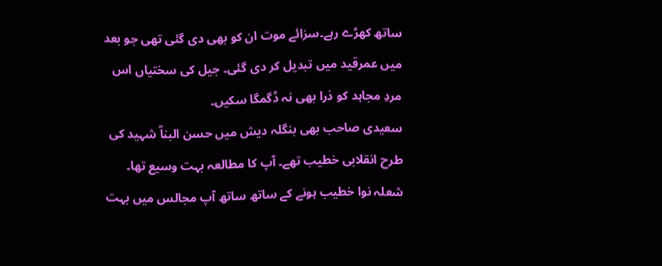ساتھ کھڑے رہے۔سزائے موت ان کو بھی دی گئی تھی جو بعد میں عمرقید میں تبدیل کر دی گئی۔ جیل کی سختیاں اس مردِ مجاہد کو ذرا بھی نہ ڈگمگا سکیں۔
سعیدی صاحب بھی بنگلہ دیش میں حسن البناؒ شہید کی طرح انقلابی خطیب تھے۔ آپ کا مطالعہ بہت وسیع تھا۔ شعلہ نوا خطیب ہونے کے ساتھ ساتھ آپ مجالس میں بہت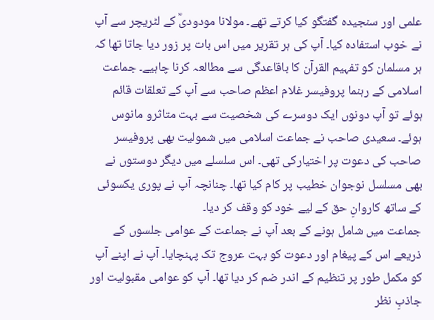علمی اور سنجیدہ گفتگو کیا کرتے تھے۔ مولانا مودودیؒ کے لٹریچر سے آپ نے خوب استفادہ کیا۔ آپ کی ہر تقریر میں اس بات پر زور دیا جاتا تھا کہ ہر مسلمان کو تفہیم القرآن کا باقاعدگی سے مطالعہ کرنا چاہیے۔ جماعت اسلامی کے رہنما پروفیسر غلام اعظم صاحب سے آپ کے تعلقات قائم ہوئے تو آپ دونوں ایک دوسرے کی شخصیت سے بہت متاثرو مانوس ہوئے۔ سعیدی صاحب نے جماعت اسلامی میں شمولیت بھی پروفیسر صاحب کی دعوت پر اختیارکی تھی۔ اس سلسلے میں دیگر دوستوں نے بھی مسلسل نوجوان خطیب پر کام کیا تھا۔ چنانچہ آپ نے پوری یکسوئی کے ساتھ کاروانِ حق کے لیے خود کو وقف کر دیا۔
جماعت میں شامل ہونے کے بعد آپ نے جماعت کے عوامی جلسوں کے ذریعے اس کے پیغام اور دعوت کو بہت عروج تک پہنچایا۔ آپ نے اپنے آپ کو مکمل طور پر تنظیم کے اندر ضم کر دیا تھا۔ آپ کو عوامی مقبولیت اور جاذبِ نظر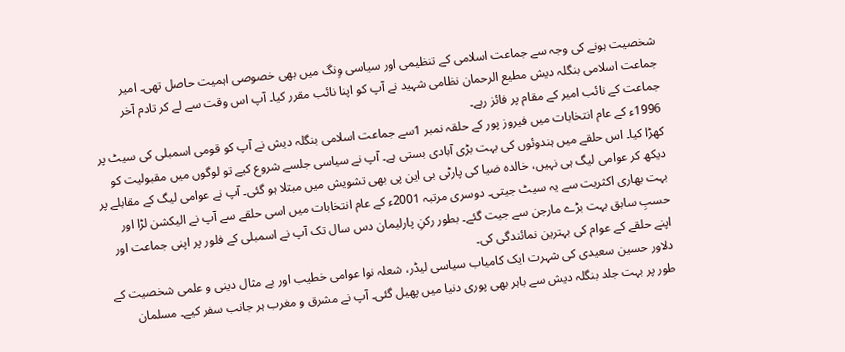شخصیت ہونے کی وجہ سے جماعت اسلامی کے تنظیمی اور سیاسی وِنگ میں بھی خصوصی اہمیت حاصل تھی۔ امیر جماعت اسلامی بنگلہ دیش مطیع الرحمان نظامی شہید نے آپ کو اپنا نائب مقرر کیا۔ آپ اس وقت سے لے کر تادم آخر جماعت کے نائب امیر کے مقام پر فائز رہے۔
1996ء کے عام انتخابات میں فیروز پور کے حلقہ نمبر 1سے جماعت اسلامی بنگلہ دیش نے آپ کو قومی اسمبلی کی سیٹ پر کھڑا کیا۔ اس حلقے میں ہندوئوں کی بہت بڑی آبادی بستی ہے۔ آپ نے سیاسی جلسے شروع کیے تو لوگوں میں مقبولیت کو دیکھ کر عوامی لیگ ہی نہیں، خالدہ ضیا کی پارٹی بی این پی بھی تشویش میں مبتلا ہو گئی۔ آپ نے عوامی لیگ کے مقابلے پر بہت بھاری اکثریت سے یہ سیٹ جیتی۔ دوسری مرتبہ 2001ء کے عام انتخابات میں اسی حلقے سے آپ نے الیکشن لڑا اور حسبِ سابق بہت بڑے مارجن سے جیت گئے۔ بطور رکنِ پارلیمان دس سال تک آپ نے اسمبلی کے فلور پر اپنی جماعت اور اپنے حلقے کے عوام کی بہترین نمائندگی کی۔
دلاور حسین سعیدی کی شہرت ایک کامیاب سیاسی لیڈر، شعلہ نوا عوامی خطیب اور بے مثال دینی و علمی شخصیت کے طور پر بہت جلد بنگلہ دیش سے باہر بھی پوری دنیا میں پھیل گئی۔ آپ نے مشرق و مغرب ہر جانب سفر کیے۔ مسلمان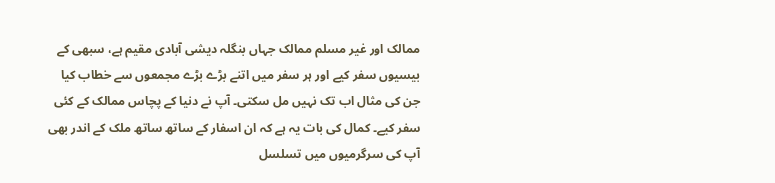ممالک اور غیر مسلم ممالک جہاں بنگلہ دیشی آبادی مقیم ہے، سبھی کے بیسیوں سفر کیے اور ہر سفر میں اتنے بڑے بڑے مجمعوں سے خطاب کیا جن کی مثال اب تک نہیں مل سکتی۔ آپ نے دنیا کے پچاس ممالک کے کئی سفر کیے۔ کمال کی بات یہ ہے کہ ان اسفار کے ساتھ ساتھ ملک کے اندر بھی آپ کی سرگرمیوں میں تسلسل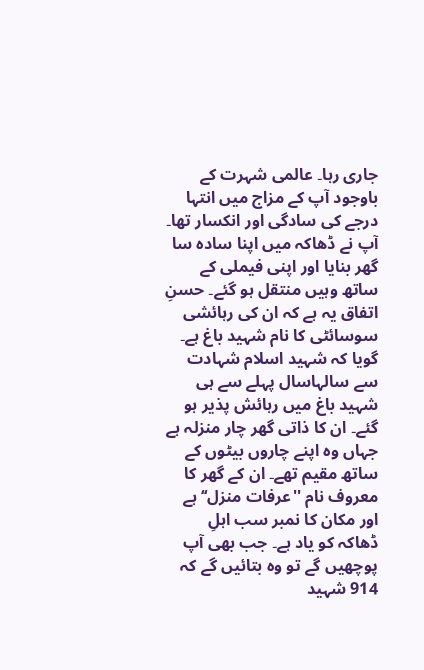جاری رہا۔ عالمی شہرت کے باوجود آپ کے مزاج میں انتہا درجے کی سادگی اور انکسار تھا۔ آپ نے ڈھاکہ میں اپنا سادہ سا گھر بنایا اور اپنی فیملی کے ساتھ وہیں منتقل ہو گئے۔ حسنِ اتفاق یہ ہے کہ ان کی رہائشی سوسائٹی کا نام شہید باغ ہے۔ گویا کہ شہید اسلام شہادت سے سالہاسال پہلے سے ہی شہید باغ میں رہائش پذیر ہو گئے۔ ان کا ذاتی گھر چار منزلہ ہے جہاں وہ اپنے چاروں بیٹوں کے ساتھ مقیم تھے۔ ان کے گھر کا معروف نام ''عرفات منزل‘‘ ہے اور مکان کا نمبر سب اہلِ ڈھاکہ کو یاد ہے۔ جب بھی آپ پوچھیں گے تو وہ بتائیں گے کہ 914 شہید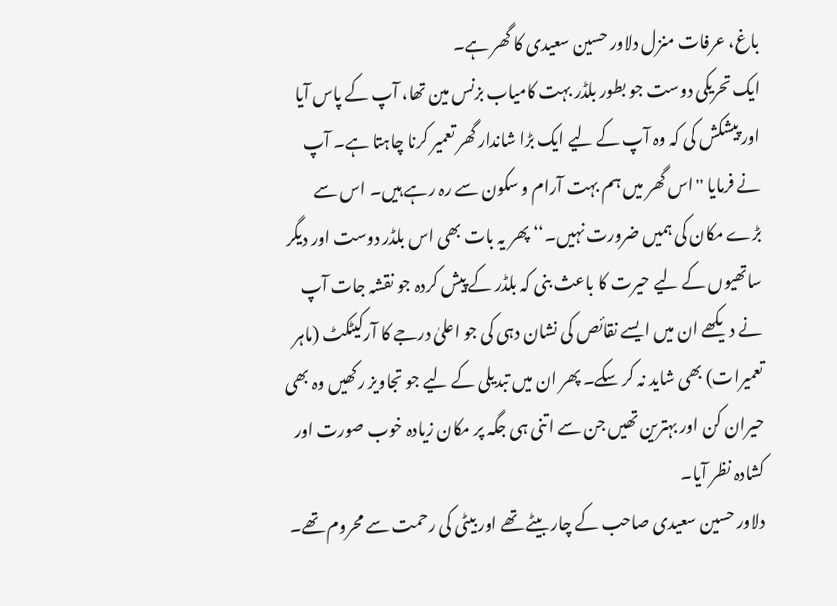باغ، عرفات منزل دلاور حسین سعیدی کا گھر ہے۔
ایک تحریکی دوست جو بطور بلڈر بہت کامیاب بزنس مین تھا، آپ کے پاس آیا اور پیشکش کی کہ وہ آپ کے لیے ایک بڑا شاندار گھر تعمیر کرنا چاہتا ہے۔ آپ نے فرمایا ''اس گھر میں ہم بہت آرام و سکون سے رہ رہے ہیں۔ اس سے بڑے مکان کی ہمیں ضرورت نہیں۔‘‘ پھر یہ بات بھی اس بلڈر دوست اور دیگر ساتھیوں کے لیے حیرت کا باعث بنی کہ بلڈر کے پیش کردہ جو نقشہ جات آپ نے دیکھے ان میں ایسے نقائص کی نشان دہی کی جو اعلیٰ درجے کا آرکیٹکٹ (ماہر تعمیرات) بھی شاید نہ کر سکے۔ پھر ان میں تبدیلی کے لیے جو تجاویز رکھیں وہ بھی حیران کن اور بہترین تھیں جن سے اتنی ہی جگہ پر مکان زیادہ خوب صورت اور کشادہ نظر آیا۔
دلاور حسین سعیدی صاحب کے چار بیٹے تھے اور بیٹی کی رحمت سے محروم تھے۔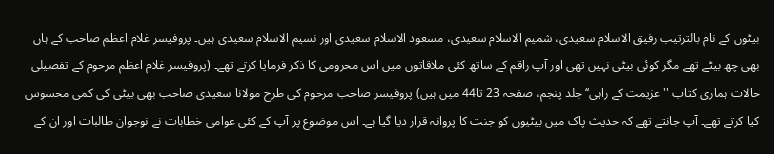بیٹوں کے نام بالترتیب رفیق الاسلام سعیدی، شمیم الاسلام سعیدی، مسعود الاسلام سعیدی اور نسیم الاسلام سعیدی ہیں۔ پروفیسر غلام اعظم صاحب کے ہاں بھی چھ بیٹے تھے مگر کوئی بیٹی نہیں تھی اور آپ راقم کے ساتھ کئی ملاقاتوں میں اس محرومی کا ذکر فرمایا کرتے تھے۔ (پروفیسر غلام اعظم مرحوم کے تفصیلی حالات ہماری کتاب ''عزیمت کے راہی‘‘ جلد پنجم، صفحہ 23 تا44 میں ہیں) پروفیسر صاحب مرحوم کی طرح مولانا سعیدی صاحب بھی بیٹی کی کمی محسوس کیا کرتے تھے۔ آپ جانتے تھے کہ حدیث پاک میں بیٹیوں کو جنت کا پروانہ قرار دیا گیا ہے۔ اس موضوع پر آپ کے کئی عوامی خطابات نے نوجوان طالبات اور ان کے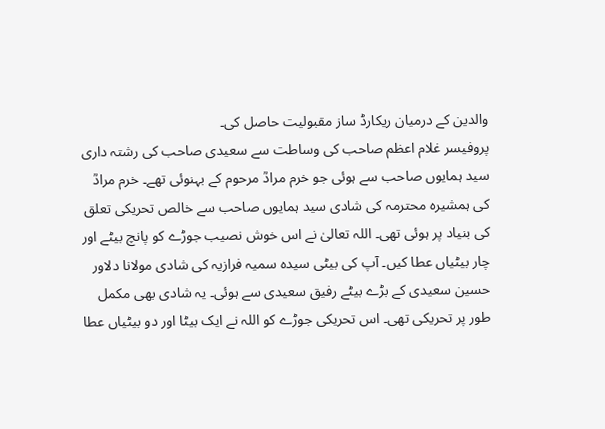والدین کے درمیان ریکارڈ ساز مقبولیت حاصل کی۔
پروفیسر غلام اعظم صاحب کی وساطت سے سعیدی صاحب کی رشتہ داری سید ہمایوں صاحب سے ہوئی جو خرم مرادؒ مرحوم کے بہنوئی تھے۔ خرم مرادؒ کی ہمشیرہ محترمہ کی شادی سید ہمایوں صاحب سے خالص تحریکی تعلق کی بنیاد پر ہوئی تھی۔ اللہ تعالیٰ نے اس خوش نصیب جوڑے کو پانچ بیٹے اور چار بیٹیاں عطا کیں۔ آپ کی بیٹی سیدہ سمیہ فرازیہ کی شادی مولانا دلاور حسین سعیدی کے بڑے بیٹے رفیق سعیدی سے ہوئی۔ یہ شادی بھی مکمل طور پر تحریکی تھی۔ اس تحریکی جوڑے کو اللہ نے ایک بیٹا اور دو بیٹیاں عطا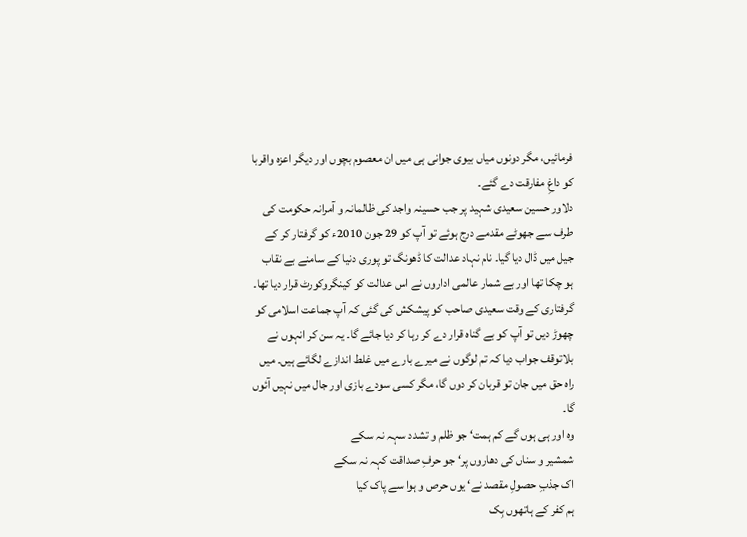فرمائیں، مگر دونوں میاں بیوی جوانی ہی میں ان معصوم بچوں اور دیگر اعزہ واقربا کو داغِ مفارقت دے گئے۔
دلاور حسین سعیدی شہید پر جب حسینہ واجد کی ظالمانہ و آمرانہ حکومت کی طرف سے جھوٹے مقدمے درج ہوئے تو آپ کو 29 جون 2010ء کو گرفتار کر کے جیل میں ڈال دیا گیا۔ نام نہاد عدالت کا ڈھونگ تو پوری دنیا کے سامنے بے نقاب ہو چکا تھا اور بے شمار عالمی اداروں نے اس عدالت کو کینگروکورٹ قرار دیا تھا۔ گرفتاری کے وقت سعیدی صاحب کو پیشکش کی گئی کہ آپ جماعت اسلامی کو چھوڑ دیں تو آپ کو بے گناہ قرار دے کر رہا کر دیا جائے گا۔ یہ سن کر انہوں نے بلاتوقف جواب دیا کہ تم لوگوں نے میرے بارے میں غلط اندازے لگائے ہیں۔ میں راہ حق میں جان تو قربان کر دوں گا، مگر کسی سودے بازی اور جال میں نہیں آئوں گا۔
وہ اور ہی ہوں گے کم ہمت‘ جو ظلم و تشدد سہہ نہ سکے
شمشیر و سناں کی دھاروں پر‘ جو حرفِ صداقت کہہ نہ سکے
اک جذبِ حصولِ مقصد نے‘ یوں حرص و ہوا سے پاک کیا
ہم کفر کے ہاتھوں بِک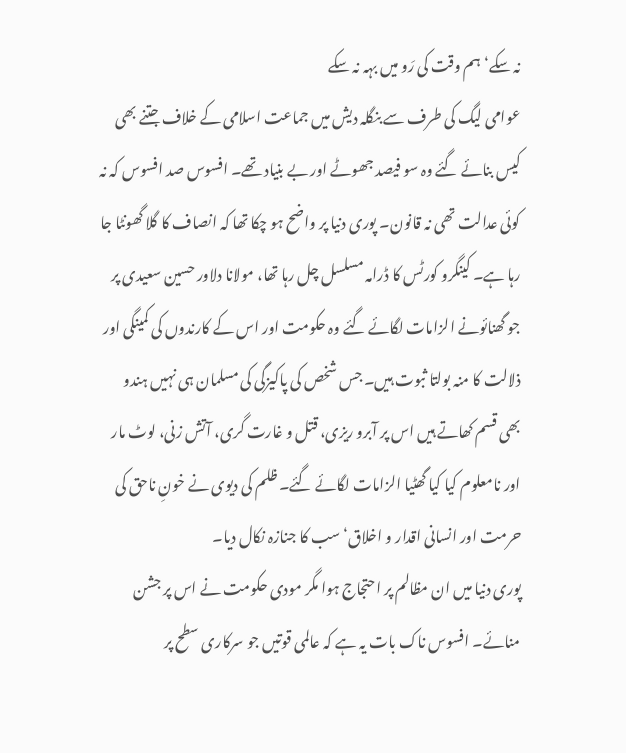نہ سکے‘ ہم وقت کی رَو میں بہہ نہ سکے
عوامی لیگ کی طرف سے بنگلہ دیش میں جماعت اسلامی کے خلاف جتنے بھی کیس بنائے گئے وہ سو فیصد جھوٹے اور بے بنیاد تھے۔ افسوس صد افسوس کہ نہ کوئی عدالت تھی نہ قانون۔ پوری دنیا پر واضح ہو چکا تھا کہ انصاف کا گلا گھونٹا جا رہا ہے۔ کینگرو کورٹس کا ڈرامہ مسلسل چل رہا تھا، مولانا دلاور حسین سعیدی پر جو گھنائونے الزامات لگائے گئے وہ حکومت اور اس کے کارندوں کی کمینگی اور ذلالت کا منہ بولتا ثبوت ہیں۔ جس شخص کی پاکیزگی کی مسلمان ہی نہیں ہندو بھی قسم کھاتے ہیں اس پر آبرو ریزی، قتل و غارت گری، آتش زنی، لوٹ مار اور نامعلوم کیا کیا گھٹیا الزامات لگائے گئے۔ ظلم کی دیوی نے خونِ ناحق کی حرمت اور انسانی اقدار و اخلاق‘ سب کا جنازہ نکال دیا۔
پوری دنیا میں ان مظالم پر احتجاج ہوا مگر مودی حکومت نے اس پر جشن منائے۔ افسوس ناک بات یہ ہے کہ عالمی قوتیں جو سرکاری سطح پر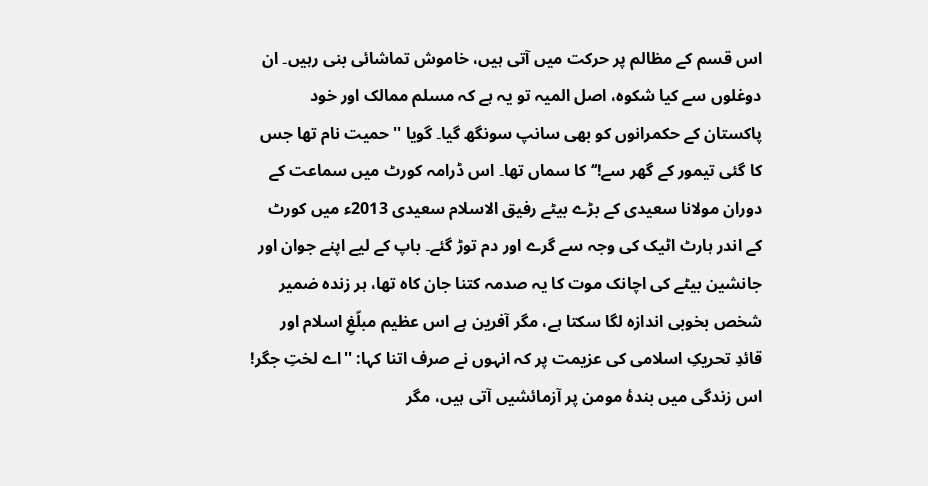اس قسم کے مظالم پر حرکت میں آتی ہیں، خاموش تماشائی بنی رہیں۔ ان دوغلوں سے کیا شکوہ، اصل المیہ تو یہ ہے کہ مسلم ممالک اور خود پاکستان کے حکمرانوں کو بھی سانپ سونگھ گیا۔ گویا ''حمیت نام تھا جس کا گئی تیمور کے گھر سے!‘‘ کا سماں تھا۔ اس ڈرامہ کورٹ میں سماعت کے دوران مولانا سعیدی کے بڑے بیٹے رفیق الاسلام سعیدی 2013ء میں کورٹ کے اندر ہارٹ اٹیک کی وجہ سے گرے اور دم توڑ گئے۔ باپ کے لیے اپنے جوان اور جانشین بیٹے کی اچانک موت کا یہ صدمہ کتنا جان کاہ تھا، ہر زندہ ضمیر شخص بخوبی اندازہ لگا سکتا ہے، مگر آفرین ہے اس عظیم مبلّغِ اسلام اور قائدِ تحریکِ اسلامی کی عزیمت پر کہ انہوں نے صرف اتنا کہا: ''اے لختِ جگر! اس زندگی میں بندۂ مومن پر آزمائشیں آتی ہیں، مگر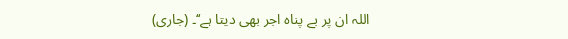اللہ ان پر بے پناہ اجر بھی دیتا ہے‘‘۔ (جاری)